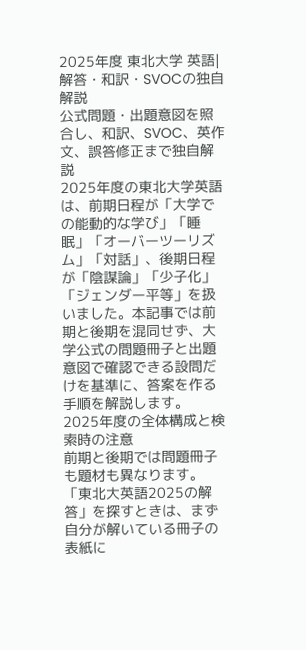2025年度 東北大学 英語|解答・和訳・SVOCの独自解説
公式問題・出題意図を照合し、和訳、SVOC、英作文、誤答修正まで独自解説
2025年度の東北大学英語は、前期日程が「大学での能動的な学び」「睡眠」「オーバーツーリズム」「対話」、後期日程が「陰謀論」「少子化」「ジェンダー平等」を扱いました。本記事では前期と後期を混同せず、大学公式の問題冊子と出題意図で確認できる設問だけを基準に、答案を作る手順を解説します。
2025年度の全体構成と検索時の注意
前期と後期では問題冊子も題材も異なります。「東北大英語2025の解答」を探すときは、まず自分が解いている冊子の表紙に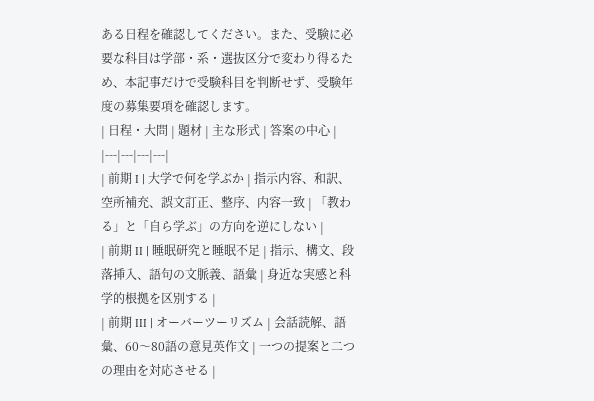ある日程を確認してください。また、受験に必要な科目は学部・系・選抜区分で変わり得るため、本記事だけで受験科目を判断せず、受験年度の募集要項を確認します。
| 日程・大問 | 題材 | 主な形式 | 答案の中心 |
|---|---|---|---|
| 前期 I | 大学で何を学ぶか | 指示内容、和訳、空所補充、誤文訂正、整序、内容一致 | 「教わる」と「自ら学ぶ」の方向を逆にしない |
| 前期 II | 睡眠研究と睡眠不足 | 指示、構文、段落挿入、語句の文脈義、語彙 | 身近な実感と科学的根拠を区別する |
| 前期 III | オーバーツーリズム | 会話読解、語彙、60〜80語の意見英作文 | 一つの提案と二つの理由を対応させる |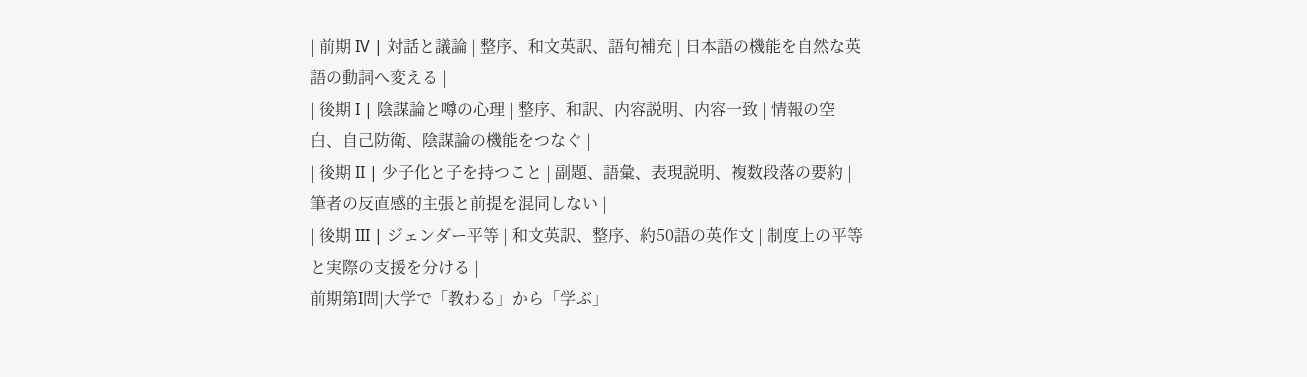| 前期 IV | 対話と議論 | 整序、和文英訳、語句補充 | 日本語の機能を自然な英語の動詞へ変える |
| 後期 I | 陰謀論と噂の心理 | 整序、和訳、内容説明、内容一致 | 情報の空白、自己防衛、陰謀論の機能をつなぐ |
| 後期 II | 少子化と子を持つこと | 副題、語彙、表現説明、複数段落の要約 | 筆者の反直感的主張と前提を混同しない |
| 後期 III | ジェンダー平等 | 和文英訳、整序、約50語の英作文 | 制度上の平等と実際の支援を分ける |
前期第I問|大学で「教わる」から「学ぶ」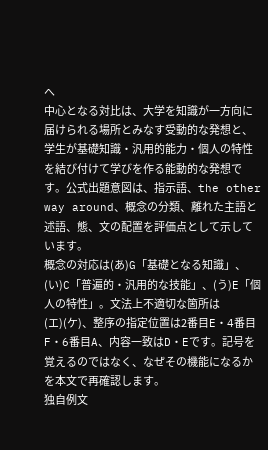へ
中心となる対比は、大学を知識が一方向に届けられる場所とみなす受動的な発想と、学生が基礎知識・汎用的能力・個人の特性を結び付けて学びを作る能動的な発想です。公式出題意図は、指示語、the other way around、概念の分類、離れた主語と述語、態、文の配置を評価点として示しています。
概念の対応は(あ)G「基礎となる知識」、(い)C「普遍的・汎用的な技能」、(う)E「個人の特性」。文法上不適切な箇所は(エ)(ケ)、整序の指定位置は2番目E・4番目F・6番目A、内容一致はD・Eです。記号を覚えるのではなく、なぜその機能になるかを本文で再確認します。
独自例文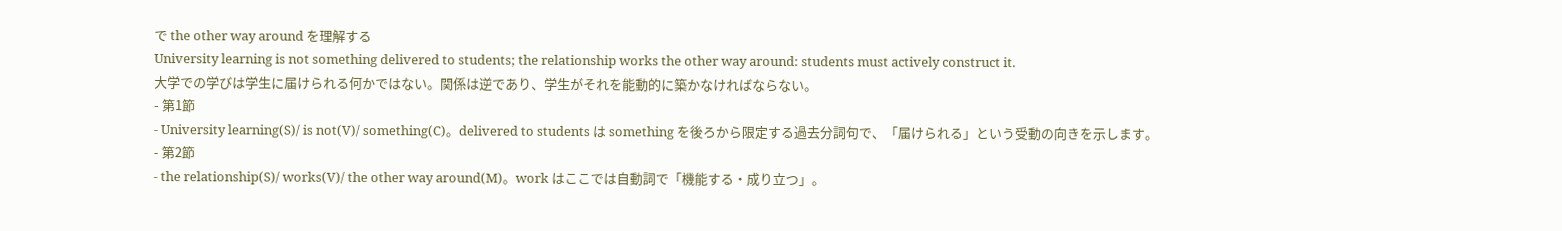で the other way around を理解する
University learning is not something delivered to students; the relationship works the other way around: students must actively construct it.
大学での学びは学生に届けられる何かではない。関係は逆であり、学生がそれを能動的に築かなければならない。
- 第1節
- University learning(S)/ is not(V)/ something(C)。delivered to students は something を後ろから限定する過去分詞句で、「届けられる」という受動の向きを示します。
- 第2節
- the relationship(S)/ works(V)/ the other way around(M)。work はここでは自動詞で「機能する・成り立つ」。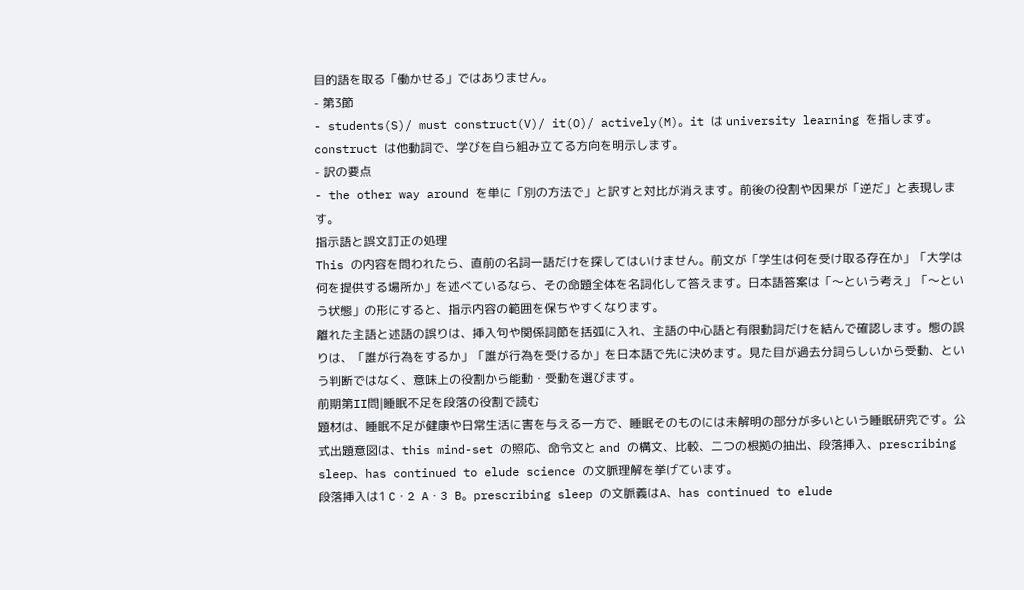目的語を取る「働かせる」ではありません。
- 第3節
- students(S)/ must construct(V)/ it(O)/ actively(M)。it は university learning を指します。construct は他動詞で、学びを自ら組み立てる方向を明示します。
- 訳の要点
- the other way around を単に「別の方法で」と訳すと対比が消えます。前後の役割や因果が「逆だ」と表現します。
指示語と誤文訂正の処理
This の内容を問われたら、直前の名詞一語だけを探してはいけません。前文が「学生は何を受け取る存在か」「大学は何を提供する場所か」を述べているなら、その命題全体を名詞化して答えます。日本語答案は「〜という考え」「〜という状態」の形にすると、指示内容の範囲を保ちやすくなります。
離れた主語と述語の誤りは、挿入句や関係詞節を括弧に入れ、主語の中心語と有限動詞だけを結んで確認します。態の誤りは、「誰が行為をするか」「誰が行為を受けるか」を日本語で先に決めます。見た目が過去分詞らしいから受動、という判断ではなく、意味上の役割から能動・受動を選びます。
前期第II問|睡眠不足を段落の役割で読む
題材は、睡眠不足が健康や日常生活に害を与える一方で、睡眠そのものには未解明の部分が多いという睡眠研究です。公式出題意図は、this mind-set の照応、命令文と and の構文、比較、二つの根拠の抽出、段落挿入、prescribing sleep、has continued to elude science の文脈理解を挙げています。
段落挿入は1 C・2 A・3 B。prescribing sleep の文脈義はA、has continued to elude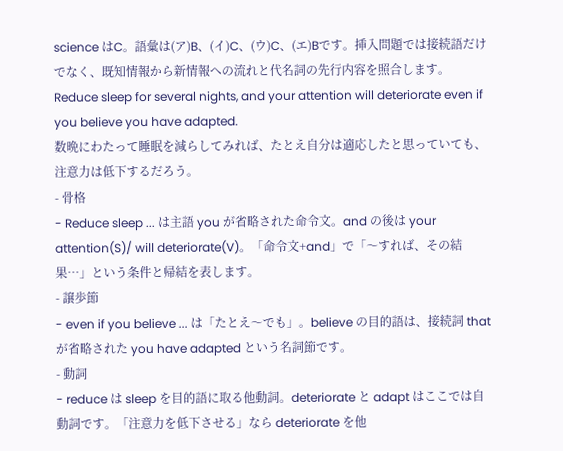science はC。語彙は(ア)B、(イ)C、(ウ)C、(エ)Bです。挿入問題では接続語だけでなく、既知情報から新情報への流れと代名詞の先行内容を照合します。
Reduce sleep for several nights, and your attention will deteriorate even if you believe you have adapted.
数晩にわたって睡眠を減らしてみれば、たとえ自分は適応したと思っていても、注意力は低下するだろう。
- 骨格
- Reduce sleep ... は主語 you が省略された命令文。and の後は your attention(S)/ will deteriorate(V)。「命令文+and」で「〜すれば、その結果…」という条件と帰結を表します。
- 譲歩節
- even if you believe ... は「たとえ〜でも」。believe の目的語は、接続詞 that が省略された you have adapted という名詞節です。
- 動詞
- reduce は sleep を目的語に取る他動詞。deteriorate と adapt はここでは自動詞です。「注意力を低下させる」なら deteriorate を他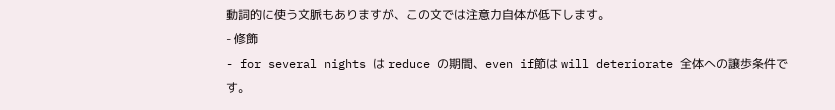動詞的に使う文脈もありますが、この文では注意力自体が低下します。
- 修飾
- for several nights は reduce の期間、even if節は will deteriorate 全体への譲歩条件です。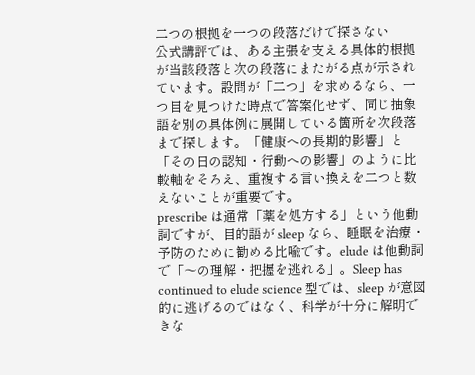二つの根拠を一つの段落だけで探さない
公式講評では、ある主張を支える具体的根拠が当該段落と次の段落にまたがる点が示されています。設問が「二つ」を求めるなら、一つ目を見つけた時点で答案化せず、同じ抽象語を別の具体例に展開している箇所を次段落まで探します。「健康への長期的影響」と「その日の認知・行動への影響」のように比較軸をそろえ、重複する言い換えを二つと数えないことが重要です。
prescribe は通常「薬を処方する」という他動詞ですが、目的語が sleep なら、睡眠を治療・予防のために勧める比喩です。elude は他動詞で「〜の理解・把握を逃れる」。Sleep has continued to elude science 型では、sleep が意図的に逃げるのではなく、科学が十分に解明できな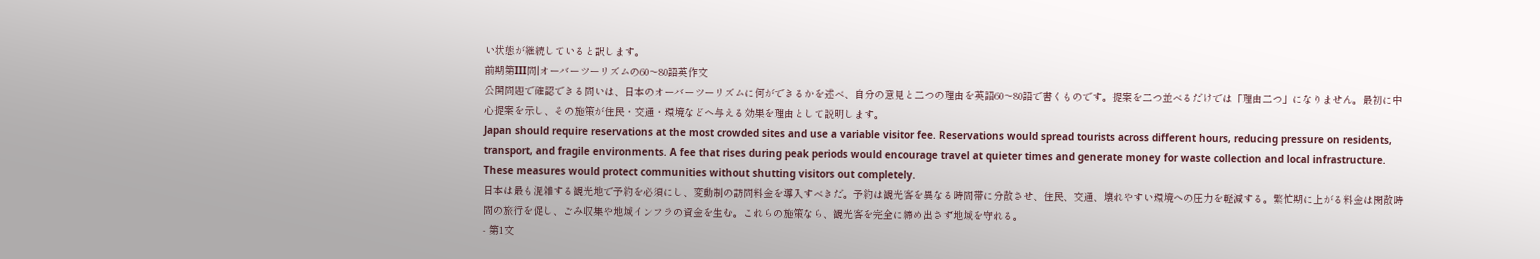い状態が継続していると訳します。
前期第III問|オーバーツーリズムの60〜80語英作文
公開問題で確認できる問いは、日本のオーバーツーリズムに何ができるかを述べ、自分の意見と二つの理由を英語60〜80語で書くものです。提案を二つ並べるだけでは「理由二つ」になりません。最初に中心提案を示し、その施策が住民・交通・環境などへ与える効果を理由として説明します。
Japan should require reservations at the most crowded sites and use a variable visitor fee. Reservations would spread tourists across different hours, reducing pressure on residents, transport, and fragile environments. A fee that rises during peak periods would encourage travel at quieter times and generate money for waste collection and local infrastructure. These measures would protect communities without shutting visitors out completely.
日本は最も混雑する観光地で予約を必須にし、変動制の訪問料金を導入すべきだ。予約は観光客を異なる時間帯に分散させ、住民、交通、壊れやすい環境への圧力を軽減する。繁忙期に上がる料金は閑散時間の旅行を促し、ごみ収集や地域インフラの資金を生む。これらの施策なら、観光客を完全に締め出さず地域を守れる。
- 第1文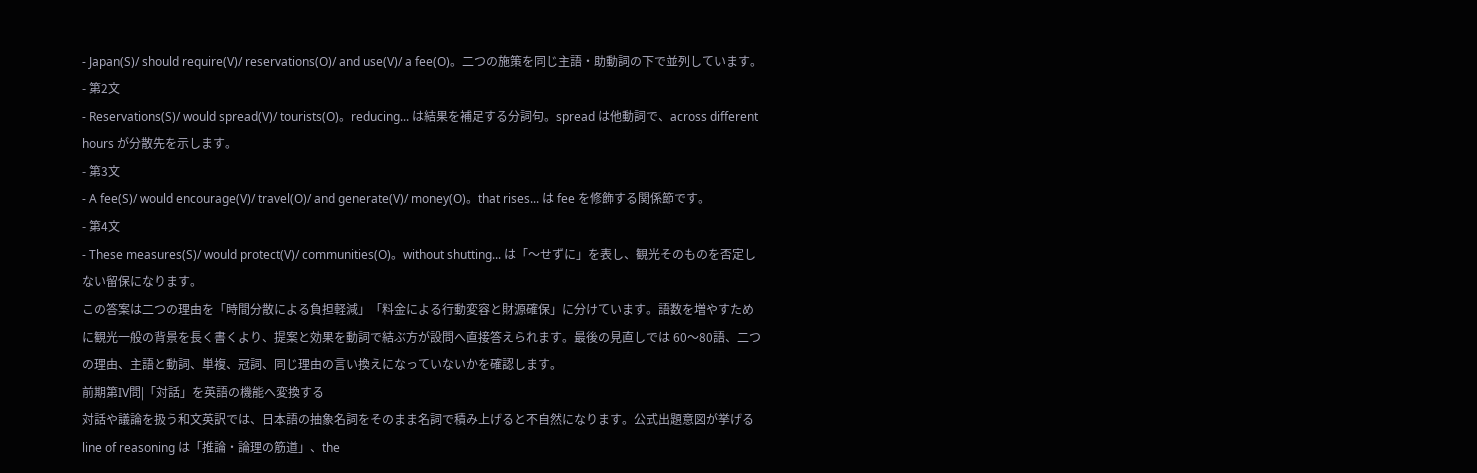- Japan(S)/ should require(V)/ reservations(O)/ and use(V)/ a fee(O)。二つの施策を同じ主語・助動詞の下で並列しています。
- 第2文
- Reservations(S)/ would spread(V)/ tourists(O)。reducing... は結果を補足する分詞句。spread は他動詞で、across different hours が分散先を示します。
- 第3文
- A fee(S)/ would encourage(V)/ travel(O)/ and generate(V)/ money(O)。that rises... は fee を修飾する関係節です。
- 第4文
- These measures(S)/ would protect(V)/ communities(O)。without shutting... は「〜せずに」を表し、観光そのものを否定しない留保になります。
この答案は二つの理由を「時間分散による負担軽減」「料金による行動変容と財源確保」に分けています。語数を増やすために観光一般の背景を長く書くより、提案と効果を動詞で結ぶ方が設問へ直接答えられます。最後の見直しでは 60〜80語、二つの理由、主語と動詞、単複、冠詞、同じ理由の言い換えになっていないかを確認します。
前期第IV問|「対話」を英語の機能へ変換する
対話や議論を扱う和文英訳では、日本語の抽象名詞をそのまま名詞で積み上げると不自然になります。公式出題意図が挙げる line of reasoning は「推論・論理の筋道」、the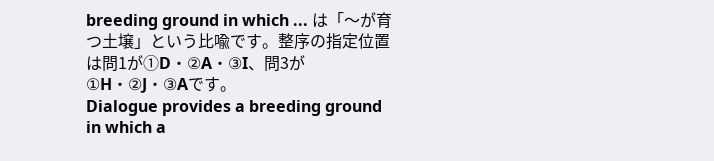breeding ground in which ... は「〜が育つ土壌」という比喩です。整序の指定位置は問1が①D・②A・③I、問3が①H・②J・③Aです。
Dialogue provides a breeding ground in which a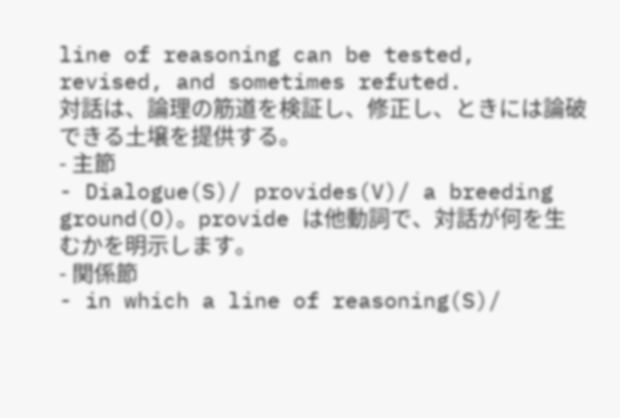line of reasoning can be tested, revised, and sometimes refuted.
対話は、論理の筋道を検証し、修正し、ときには論破できる土壌を提供する。
- 主節
- Dialogue(S)/ provides(V)/ a breeding ground(O)。provide は他動詞で、対話が何を生むかを明示します。
- 関係節
- in which a line of reasoning(S)/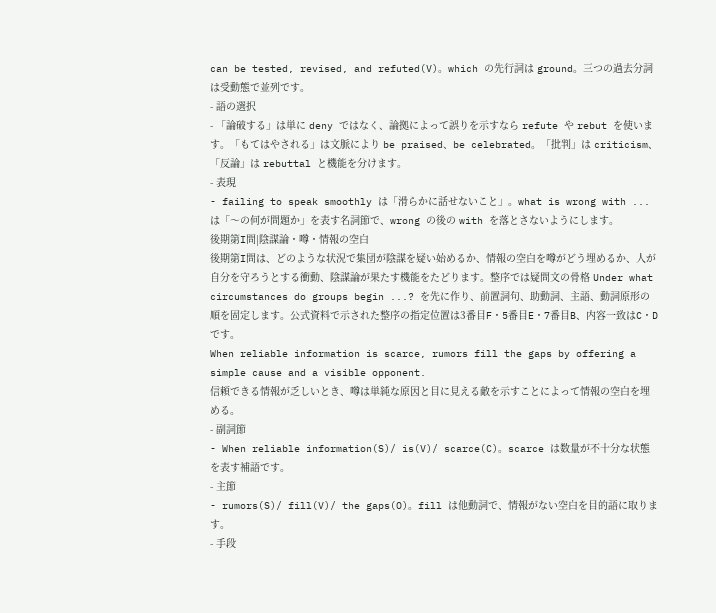can be tested, revised, and refuted(V)。which の先行詞は ground。三つの過去分詞は受動態で並列です。
- 語の選択
- 「論破する」は単に deny ではなく、論拠によって誤りを示すなら refute や rebut を使います。「もてはやされる」は文脈により be praised、be celebrated。「批判」は criticism、「反論」は rebuttal と機能を分けます。
- 表現
- failing to speak smoothly は「滑らかに話せないこと」。what is wrong with ... は「〜の何が問題か」を表す名詞節で、wrong の後の with を落とさないようにします。
後期第I問|陰謀論・噂・情報の空白
後期第I問は、どのような状況で集団が陰謀を疑い始めるか、情報の空白を噂がどう埋めるか、人が自分を守ろうとする衝動、陰謀論が果たす機能をたどります。整序では疑問文の骨格 Under what circumstances do groups begin ...? を先に作り、前置詞句、助動詞、主語、動詞原形の順を固定します。公式資料で示された整序の指定位置は3番目F・5番目E・7番目B、内容一致はC・Dです。
When reliable information is scarce, rumors fill the gaps by offering a simple cause and a visible opponent.
信頼できる情報が乏しいとき、噂は単純な原因と目に見える敵を示すことによって情報の空白を埋める。
- 副詞節
- When reliable information(S)/ is(V)/ scarce(C)。scarce は数量が不十分な状態を表す補語です。
- 主節
- rumors(S)/ fill(V)/ the gaps(O)。fill は他動詞で、情報がない空白を目的語に取ります。
- 手段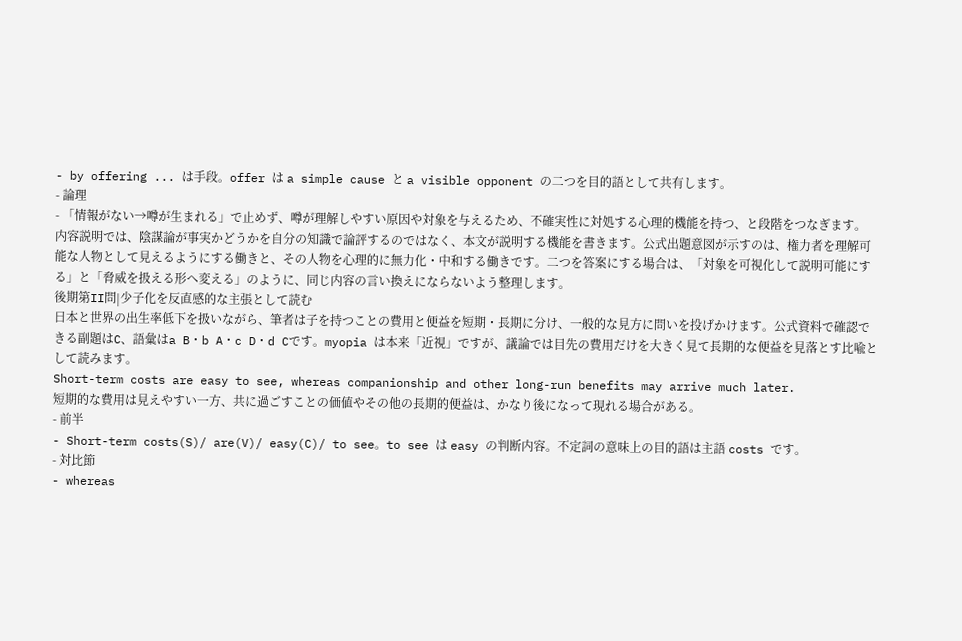- by offering ... は手段。offer は a simple cause と a visible opponent の二つを目的語として共有します。
- 論理
- 「情報がない→噂が生まれる」で止めず、噂が理解しやすい原因や対象を与えるため、不確実性に対処する心理的機能を持つ、と段階をつなぎます。
内容説明では、陰謀論が事実かどうかを自分の知識で論評するのではなく、本文が説明する機能を書きます。公式出題意図が示すのは、権力者を理解可能な人物として見えるようにする働きと、その人物を心理的に無力化・中和する働きです。二つを答案にする場合は、「対象を可視化して説明可能にする」と「脅威を扱える形へ変える」のように、同じ内容の言い換えにならないよう整理します。
後期第II問|少子化を反直感的な主張として読む
日本と世界の出生率低下を扱いながら、筆者は子を持つことの費用と便益を短期・長期に分け、一般的な見方に問いを投げかけます。公式資料で確認できる副題はC、語彙はa B・b A・c D・d Cです。myopia は本来「近視」ですが、議論では目先の費用だけを大きく見て長期的な便益を見落とす比喩として読みます。
Short-term costs are easy to see, whereas companionship and other long-run benefits may arrive much later.
短期的な費用は見えやすい一方、共に過ごすことの価値やその他の長期的便益は、かなり後になって現れる場合がある。
- 前半
- Short-term costs(S)/ are(V)/ easy(C)/ to see。to see は easy の判断内容。不定詞の意味上の目的語は主語 costs です。
- 対比節
- whereas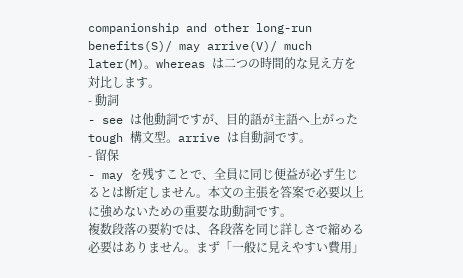companionship and other long-run benefits(S)/ may arrive(V)/ much later(M)。whereas は二つの時間的な見え方を対比します。
- 動詞
- see は他動詞ですが、目的語が主語へ上がった tough 構文型。arrive は自動詞です。
- 留保
- may を残すことで、全員に同じ便益が必ず生じるとは断定しません。本文の主張を答案で必要以上に強めないための重要な助動詞です。
複数段落の要約では、各段落を同じ詳しさで縮める必要はありません。まず「一般に見えやすい費用」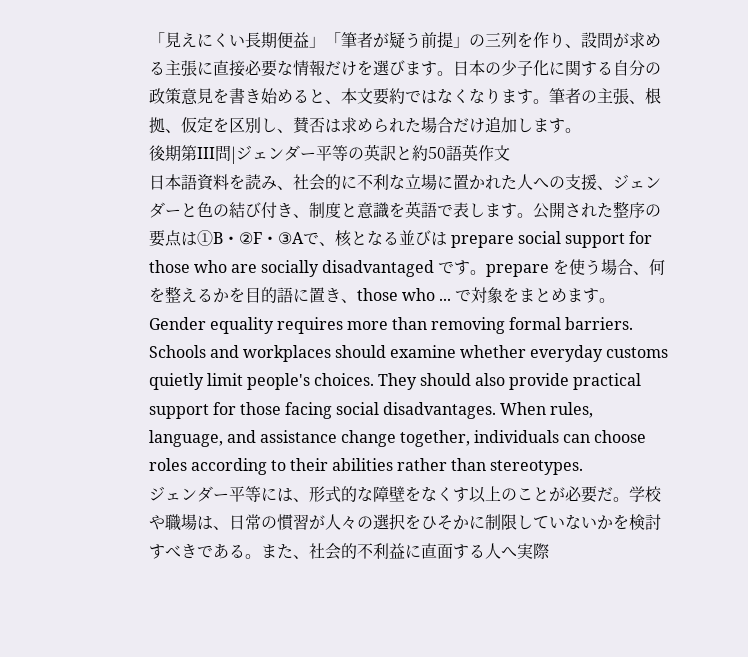「見えにくい長期便益」「筆者が疑う前提」の三列を作り、設問が求める主張に直接必要な情報だけを選びます。日本の少子化に関する自分の政策意見を書き始めると、本文要約ではなくなります。筆者の主張、根拠、仮定を区別し、賛否は求められた場合だけ追加します。
後期第III問|ジェンダー平等の英訳と約50語英作文
日本語資料を読み、社会的に不利な立場に置かれた人への支援、ジェンダーと色の結び付き、制度と意識を英語で表します。公開された整序の要点は①B・②F・③Aで、核となる並びは prepare social support for those who are socially disadvantaged です。prepare を使う場合、何を整えるかを目的語に置き、those who ... で対象をまとめます。
Gender equality requires more than removing formal barriers. Schools and workplaces should examine whether everyday customs quietly limit people's choices. They should also provide practical support for those facing social disadvantages. When rules, language, and assistance change together, individuals can choose roles according to their abilities rather than stereotypes.
ジェンダー平等には、形式的な障壁をなくす以上のことが必要だ。学校や職場は、日常の慣習が人々の選択をひそかに制限していないかを検討すべきである。また、社会的不利益に直面する人へ実際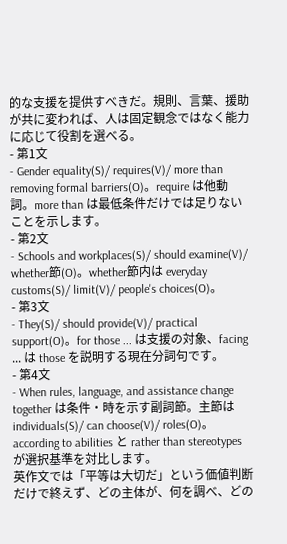的な支援を提供すべきだ。規則、言葉、援助が共に変われば、人は固定観念ではなく能力に応じて役割を選べる。
- 第1文
- Gender equality(S)/ requires(V)/ more than removing formal barriers(O)。require は他動詞。more than は最低条件だけでは足りないことを示します。
- 第2文
- Schools and workplaces(S)/ should examine(V)/ whether節(O)。whether節内は everyday customs(S)/ limit(V)/ people's choices(O)。
- 第3文
- They(S)/ should provide(V)/ practical support(O)。for those ... は支援の対象、facing ... は those を説明する現在分詞句です。
- 第4文
- When rules, language, and assistance change together は条件・時を示す副詞節。主節は individuals(S)/ can choose(V)/ roles(O)。according to abilities と rather than stereotypes が選択基準を対比します。
英作文では「平等は大切だ」という価値判断だけで終えず、どの主体が、何を調べ、どの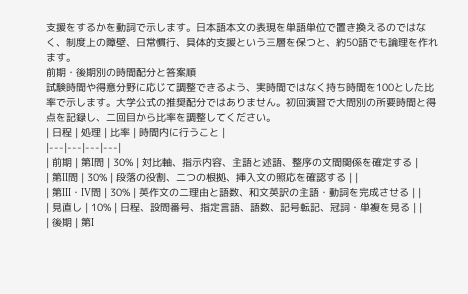支援をするかを動詞で示します。日本語本文の表現を単語単位で置き換えるのではなく、制度上の障壁、日常慣行、具体的支援という三層を保つと、約50語でも論理を作れます。
前期・後期別の時間配分と答案順
試験時間や得意分野に応じて調整できるよう、実時間ではなく持ち時間を100とした比率で示します。大学公式の推奨配分ではありません。初回演習で大問別の所要時間と得点を記録し、二回目から比率を調整してください。
| 日程 | 処理 | 比率 | 時間内に行うこと |
|---|---|---|---|
| 前期 | 第I問 | 30% | 対比軸、指示内容、主語と述語、整序の文間関係を確定する |
| 第II問 | 30% | 段落の役割、二つの根拠、挿入文の照応を確認する | |
| 第III・IV問 | 30% | 英作文の二理由と語数、和文英訳の主語・動詞を完成させる | |
| 見直し | 10% | 日程、設問番号、指定言語、語数、記号転記、冠詞・単複を見る | |
| 後期 | 第I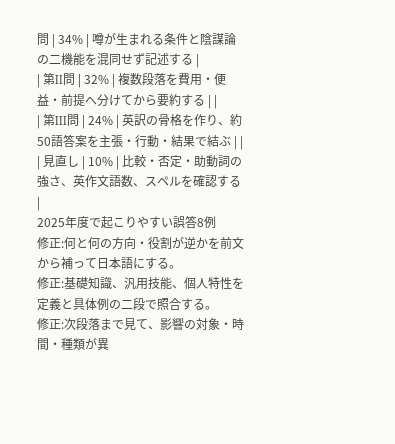問 | 34% | 噂が生まれる条件と陰謀論の二機能を混同せず記述する |
| 第II問 | 32% | 複数段落を費用・便益・前提へ分けてから要約する | |
| 第III問 | 24% | 英訳の骨格を作り、約50語答案を主張・行動・結果で結ぶ | |
| 見直し | 10% | 比較・否定・助動詞の強さ、英作文語数、スペルを確認する |
2025年度で起こりやすい誤答8例
修正:何と何の方向・役割が逆かを前文から補って日本語にする。
修正:基礎知識、汎用技能、個人特性を定義と具体例の二段で照合する。
修正:次段落まで見て、影響の対象・時間・種類が異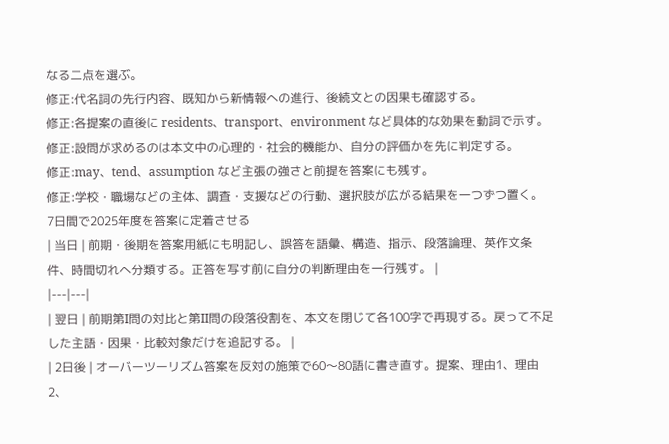なる二点を選ぶ。
修正:代名詞の先行内容、既知から新情報への進行、後続文との因果も確認する。
修正:各提案の直後に residents、transport、environment など具体的な効果を動詞で示す。
修正:設問が求めるのは本文中の心理的・社会的機能か、自分の評価かを先に判定する。
修正:may、tend、assumption など主張の強さと前提を答案にも残す。
修正:学校・職場などの主体、調査・支援などの行動、選択肢が広がる結果を一つずつ置く。
7日間で2025年度を答案に定着させる
| 当日 | 前期・後期を答案用紙にも明記し、誤答を語彙、構造、指示、段落論理、英作文条件、時間切れへ分類する。正答を写す前に自分の判断理由を一行残す。 |
|---|---|
| 翌日 | 前期第I問の対比と第II問の段落役割を、本文を閉じて各100字で再現する。戻って不足した主語・因果・比較対象だけを追記する。 |
| 2日後 | オーバーツーリズム答案を反対の施策で60〜80語に書き直す。提案、理由1、理由2、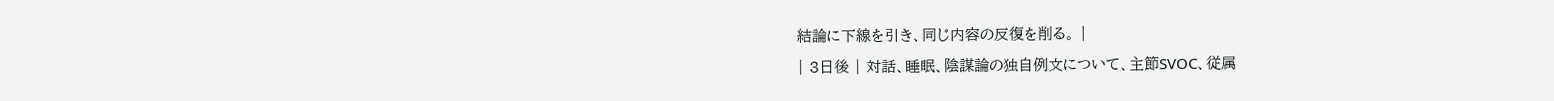結論に下線を引き、同じ内容の反復を削る。 |
| 3日後 | 対話、睡眠、陰謀論の独自例文について、主節SVOC、従属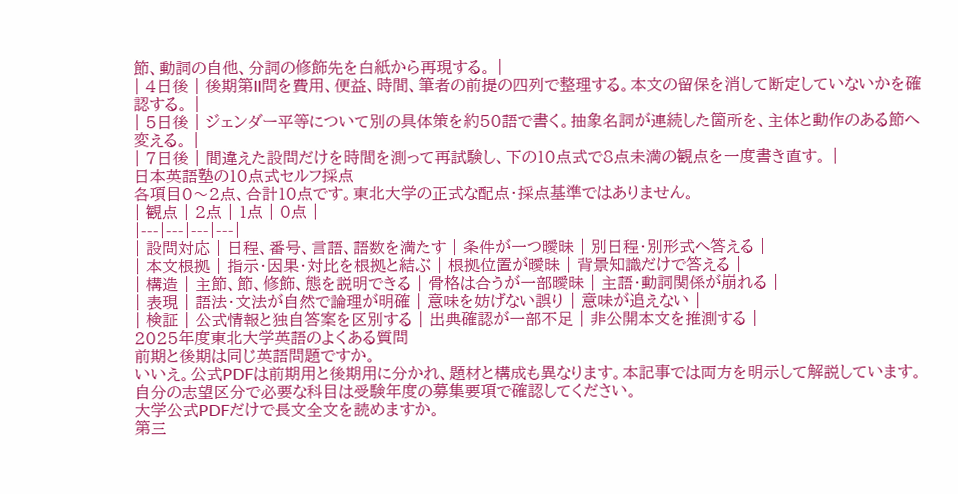節、動詞の自他、分詞の修飾先を白紙から再現する。 |
| 4日後 | 後期第II問を費用、便益、時間、筆者の前提の四列で整理する。本文の留保を消して断定していないかを確認する。 |
| 5日後 | ジェンダー平等について別の具体策を約50語で書く。抽象名詞が連続した箇所を、主体と動作のある節へ変える。 |
| 7日後 | 間違えた設問だけを時間を測って再試験し、下の10点式で8点未満の観点を一度書き直す。 |
日本英語塾の10点式セルフ採点
各項目0〜2点、合計10点です。東北大学の正式な配点・採点基準ではありません。
| 観点 | 2点 | 1点 | 0点 |
|---|---|---|---|
| 設問対応 | 日程、番号、言語、語数を満たす | 条件が一つ曖昧 | 別日程・別形式へ答える |
| 本文根拠 | 指示・因果・対比を根拠と結ぶ | 根拠位置が曖昧 | 背景知識だけで答える |
| 構造 | 主節、節、修飾、態を説明できる | 骨格は合うが一部曖昧 | 主語・動詞関係が崩れる |
| 表現 | 語法・文法が自然で論理が明確 | 意味を妨げない誤り | 意味が追えない |
| 検証 | 公式情報と独自答案を区別する | 出典確認が一部不足 | 非公開本文を推測する |
2025年度東北大学英語のよくある質問
前期と後期は同じ英語問題ですか。
いいえ。公式PDFは前期用と後期用に分かれ、題材と構成も異なります。本記事では両方を明示して解説しています。自分の志望区分で必要な科目は受験年度の募集要項で確認してください。
大学公式PDFだけで長文全文を読めますか。
第三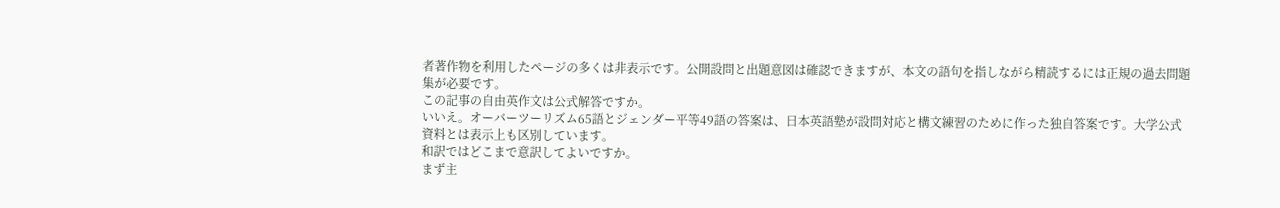者著作物を利用したページの多くは非表示です。公開設問と出題意図は確認できますが、本文の語句を指しながら精読するには正規の過去問題集が必要です。
この記事の自由英作文は公式解答ですか。
いいえ。オーバーツーリズム65語とジェンダー平等49語の答案は、日本英語塾が設問対応と構文練習のために作った独自答案です。大学公式資料とは表示上も区別しています。
和訳ではどこまで意訳してよいですか。
まず主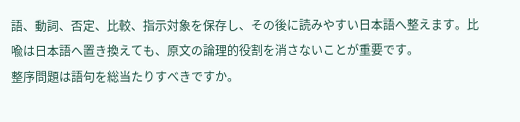語、動詞、否定、比較、指示対象を保存し、その後に読みやすい日本語へ整えます。比喩は日本語へ置き換えても、原文の論理的役割を消さないことが重要です。
整序問題は語句を総当たりすべきですか。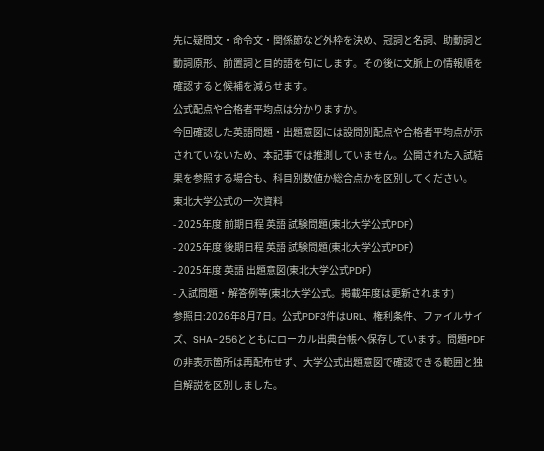先に疑問文・命令文・関係節など外枠を決め、冠詞と名詞、助動詞と動詞原形、前置詞と目的語を句にします。その後に文脈上の情報順を確認すると候補を減らせます。
公式配点や合格者平均点は分かりますか。
今回確認した英語問題・出題意図には設問別配点や合格者平均点が示されていないため、本記事では推測していません。公開された入試結果を参照する場合も、科目別数値か総合点かを区別してください。
東北大学公式の一次資料
- 2025年度 前期日程 英語 試験問題(東北大学公式PDF)
- 2025年度 後期日程 英語 試験問題(東北大学公式PDF)
- 2025年度 英語 出題意図(東北大学公式PDF)
- 入試問題・解答例等(東北大学公式。掲載年度は更新されます)
参照日:2026年8月7日。公式PDF3件はURL、権利条件、ファイルサイズ、SHA-256とともにローカル出典台帳へ保存しています。問題PDFの非表示箇所は再配布せず、大学公式出題意図で確認できる範囲と独自解説を区別しました。